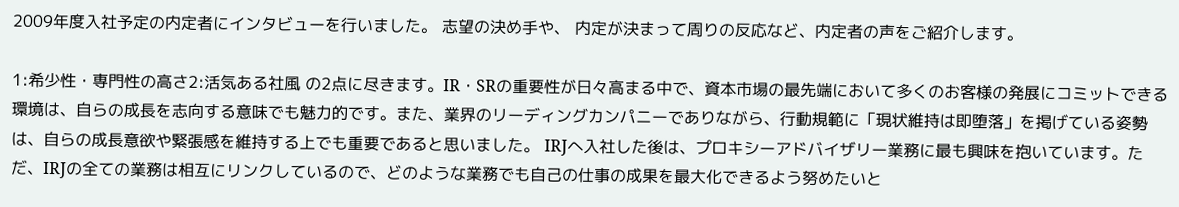2009年度入社予定の内定者にインタビューを行いました。 志望の決め手や、 内定が決まって周りの反応など、内定者の声をご紹介します。

1:希少性・専門性の高さ2:活気ある社風 の2点に尽きます。IR・SRの重要性が日々高まる中で、資本市場の最先端において多くのお客様の発展にコミットできる環境は、自らの成長を志向する意味でも魅力的です。また、業界のリーディングカンパニーでありながら、行動規範に「現状維持は即堕落」を掲げている姿勢は、自らの成長意欲や緊張感を維持する上でも重要であると思いました。 IRJへ入社した後は、プロキシーアドバイザリー業務に最も興味を抱いています。ただ、IRJの全ての業務は相互にリンクしているので、どのような業務でも自己の仕事の成果を最大化できるよう努めたいと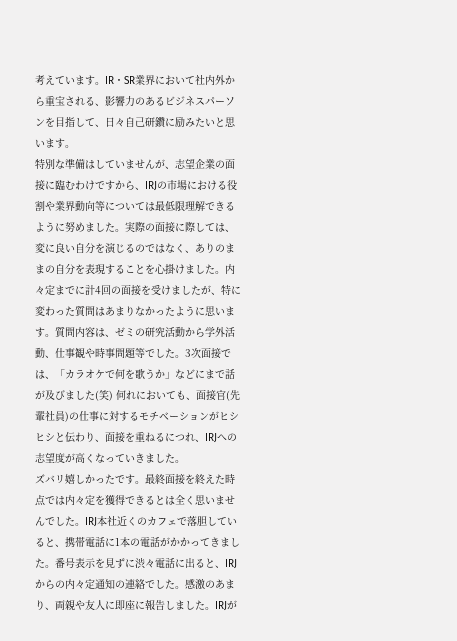考えています。IR・SR業界において社内外から重宝される、影響力のあるビジネスパーソンを目指して、日々自己研鑽に励みたいと思います。
特別な準備はしていませんが、志望企業の面接に臨むわけですから、IRJの市場における役割や業界動向等については最低限理解できるように努めました。実際の面接に際しては、変に良い自分を演じるのではなく、ありのままの自分を表現することを心掛けました。内々定までに計4回の面接を受けましたが、特に変わった質問はあまりなかったように思います。質問内容は、ゼミの研究活動から学外活動、仕事観や時事問題等でした。3次面接では、「カラオケで何を歌うか」などにまで話が及びました(笑) 何れにおいても、面接官(先輩社員)の仕事に対するモチベーションがヒシヒシと伝わり、面接を重ねるにつれ、IRJへの志望度が高くなっていきました。
ズバリ嬉しかったです。最終面接を終えた時点では内々定を獲得できるとは全く思いませんでした。IRJ本社近くのカフェで落胆していると、携帯電話に1本の電話がかかってきました。番号表示を見ずに渋々電話に出ると、IRJからの内々定通知の連絡でした。感激のあまり、両親や友人に即座に報告しました。IRJが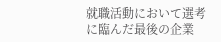就職活動において選考に臨んだ最後の企業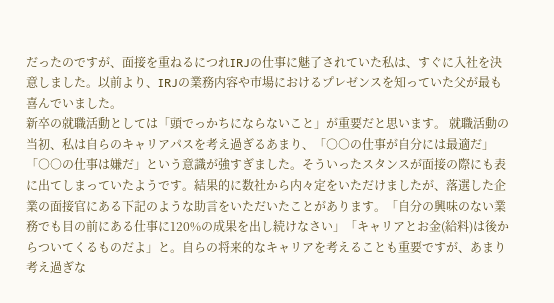だったのですが、面接を重ねるにつれIRJの仕事に魅了されていた私は、すぐに入社を決意しました。以前より、IRJの業務内容や市場におけるプレゼンスを知っていた父が最も喜んでいました。
新卒の就職活動としては「頭でっかちにならないこと」が重要だと思います。 就職活動の当初、私は自らのキャリアパスを考え過ぎるあまり、「○○の仕事が自分には最適だ」「○○の仕事は嫌だ」という意識が強すぎました。そういったスタンスが面接の際にも表に出てしまっていたようです。結果的に数社から内々定をいただけましたが、落選した企業の面接官にある下記のような助言をいただいたことがあります。「自分の興味のない業務でも目の前にある仕事に120%の成果を出し続けなさい」「キャリアとお金(給料)は後からついてくるものだよ」と。自らの将来的なキャリアを考えることも重要ですが、あまり考え過ぎな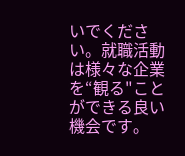いでください。就職活動は様々な企業を“観る"ことができる良い機会です。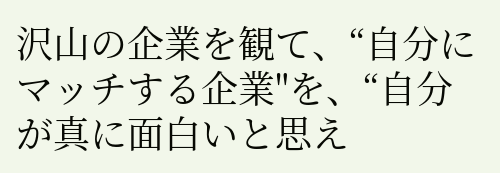沢山の企業を観て、“自分にマッチする企業"を、“自分が真に面白いと思え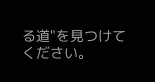る道"を見つけてください。